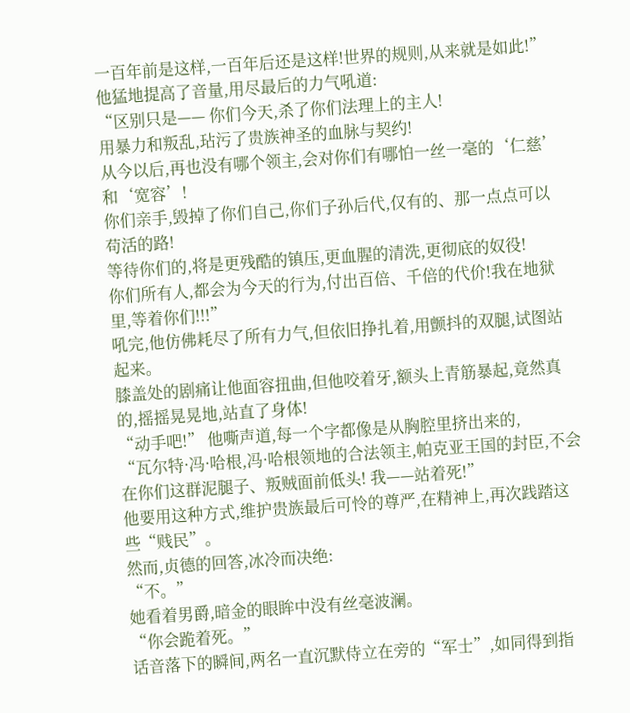一百年前是这样,一百年后还是这样!世界的规则,从来就是如此!”
他猛地提高了音量,用尽最后的力气吼道:
“区别只是—— 你们今天,杀了你们法理上的主人!
用暴力和叛乱,玷污了贵族神圣的血脉与契约!
从今以后,再也没有哪个领主,会对你们有哪怕一丝一毫的‘仁慈’和‘宽容’!
你们亲手,毁掉了你们自己,你们子孙后代,仅有的、那一点点可以苟活的路!
等待你们的,将是更残酷的镇压,更血腥的清洗,更彻底的奴役!
你们所有人,都会为今天的行为,付出百倍、千倍的代价!我在地狱里,等着你们!!!”
吼完,他仿佛耗尽了所有力气,但依旧挣扎着,用颤抖的双腿,试图站起来。
膝盖处的剧痛让他面容扭曲,但他咬着牙,额头上青筋暴起,竟然真的,摇摇晃晃地,站直了身体!
“动手吧!” 他嘶声道,每一个字都像是从胸腔里挤出来的,
“瓦尔特·冯·哈根,冯·哈根领地的合法领主,帕克亚王国的封臣,不会在你们这群泥腿子、叛贼面前低头! 我——站着死!”
他要用这种方式,维护贵族最后可怜的尊严,在精神上,再次践踏这些“贱民”。
然而,贞德的回答,冰冷而决绝:
“不。”
她看着男爵,暗金的眼眸中没有丝毫波澜。
“你会跪着死。”
话音落下的瞬间,两名一直沉默侍立在旁的“军士”,如同得到指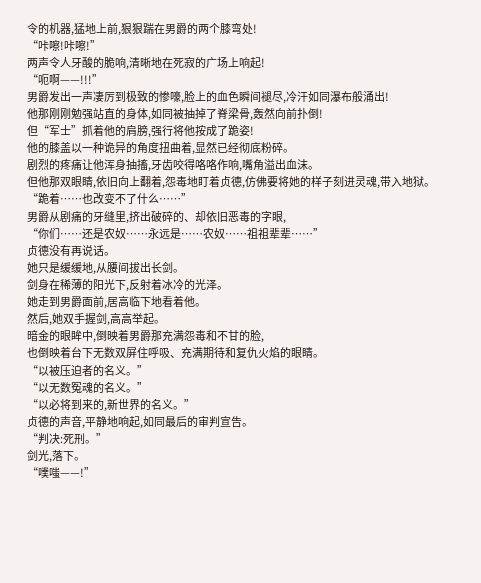令的机器,猛地上前,狠狠踹在男爵的两个膝弯处!
“咔嚓!咔嚓!”
两声令人牙酸的脆响,清晰地在死寂的广场上响起!
“呃啊——!!!”
男爵发出一声凄厉到极致的惨嚎,脸上的血色瞬间褪尽,冷汗如同瀑布般涌出!
他那刚刚勉强站直的身体,如同被抽掉了脊梁骨,轰然向前扑倒!
但“军士”抓着他的肩膀,强行将他按成了跪姿!
他的膝盖以一种诡异的角度扭曲着,显然已经彻底粉碎。
剧烈的疼痛让他浑身抽搐,牙齿咬得咯咯作响,嘴角溢出血沫。
但他那双眼睛,依旧向上翻着,怨毒地盯着贞德,仿佛要将她的样子刻进灵魂,带入地狱。
“跪着……也改变不了什么……”
男爵从剧痛的牙缝里,挤出破碎的、却依旧恶毒的字眼,
“你们……还是农奴……永远是……农奴……祖祖辈辈……”
贞德没有再说话。
她只是缓缓地,从腰间拔出长剑。
剑身在稀薄的阳光下,反射着冰冷的光泽。
她走到男爵面前,居高临下地看着他。
然后,她双手握剑,高高举起。
暗金的眼眸中,倒映着男爵那充满怨毒和不甘的脸,
也倒映着台下无数双屏住呼吸、充满期待和复仇火焰的眼睛。
“以被压迫者的名义。”
“以无数冤魂的名义。”
“以必将到来的,新世界的名义。”
贞德的声音,平静地响起,如同最后的审判宣告。
“判决:死刑。”
剑光,落下。
“噗嗤——!”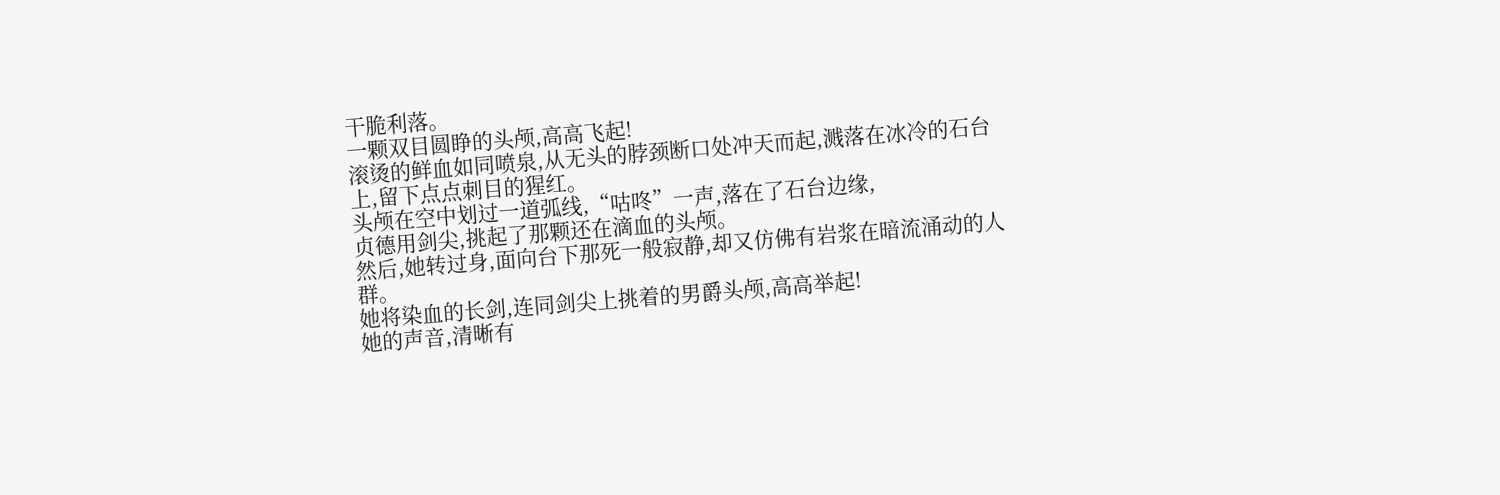干脆利落。
一颗双目圆睁的头颅,高高飞起!
滚烫的鲜血如同喷泉,从无头的脖颈断口处冲天而起,溅落在冰冷的石台上,留下点点刺目的猩红。
头颅在空中划过一道弧线,“咕咚”一声,落在了石台边缘,
贞德用剑尖,挑起了那颗还在滴血的头颅。
然后,她转过身,面向台下那死一般寂静,却又仿佛有岩浆在暗流涌动的人群。
她将染血的长剑,连同剑尖上挑着的男爵头颅,高高举起!
她的声音,清晰有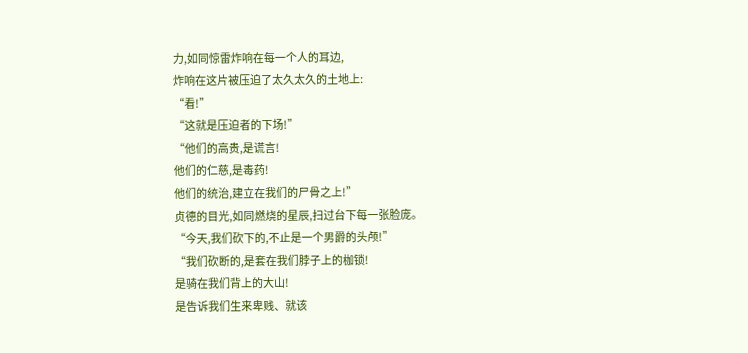力,如同惊雷炸响在每一个人的耳边,
炸响在这片被压迫了太久太久的土地上:
“看!”
“这就是压迫者的下场!”
“他们的高贵,是谎言!
他们的仁慈,是毒药!
他们的统治,建立在我们的尸骨之上!”
贞德的目光,如同燃烧的星辰,扫过台下每一张脸庞。
“今天,我们砍下的,不止是一个男爵的头颅!”
“我们砍断的,是套在我们脖子上的枷锁!
是骑在我们背上的大山!
是告诉我们生来卑贱、就该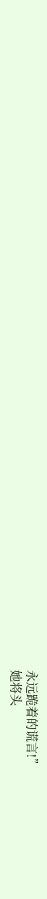永远跪着的谎言!”
她将头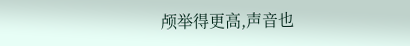颅举得更高,声音也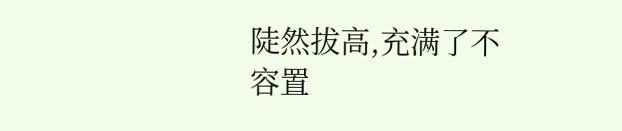陡然拔高,充满了不容置